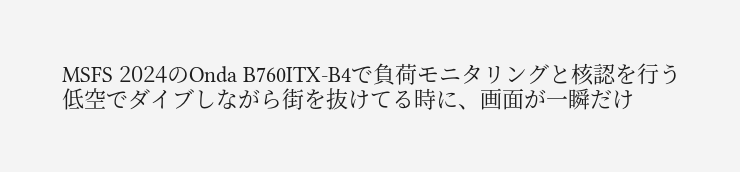MSFS 2024のOnda B760ITX-B4で負荷モニタリングと核認を行う
低空でダイブしながら街を抜けてる時に、画面が一瞬だけ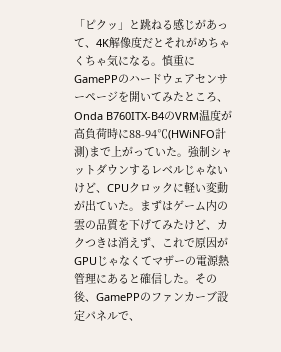「ピクッ」と跳ねる感じがあって、4K解像度だとそれがめちゃくちゃ気になる。慎重にGamePPのハードウェアセンサーページを開いてみたところ、Onda B760ITX-B4のVRM温度が高負荷時に88-94℃(HWiNFO計測)まで上がっていた。強制シャットダウンするレベルじゃないけど、CPUクロックに軽い変動が出ていた。まずはゲーム内の雲の品質を下げてみたけど、カクつきは消えず、これで原因がGPUじゃなくてマザーの電源熱管理にあると確信した。その後、GamePPのファンカーブ設定パネルで、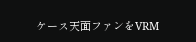ケース天面ファンをVRM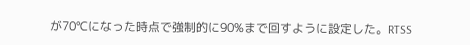が70℃になった時点で強制的に90%まで回すように設定した。RTSS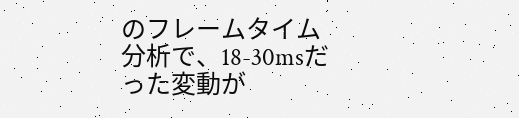のフレームタイム分析で、18-30msだった変動が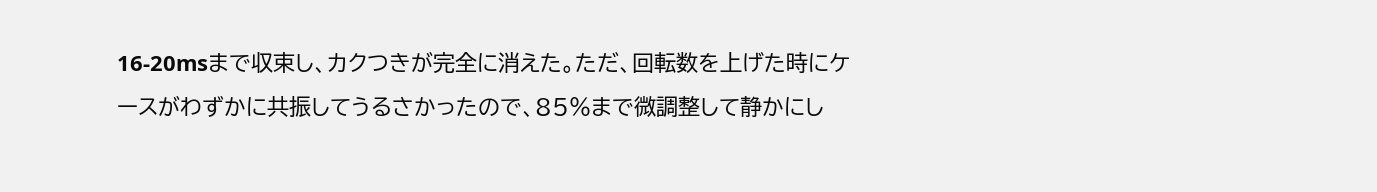16-20msまで収束し、カクつきが完全に消えた。ただ、回転数を上げた時にケースがわずかに共振してうるさかったので、85%まで微調整して静かにし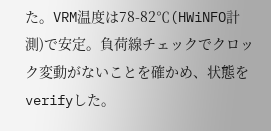た。VRM温度は78-82℃(HWiNFO計測)で安定。負荷線チェックでクロック変動がないことを確かめ、状態をverifyした。